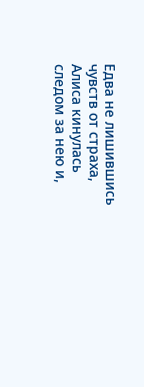Едва не лишившись чувств от страха, Алиса кинулась следом за нею и,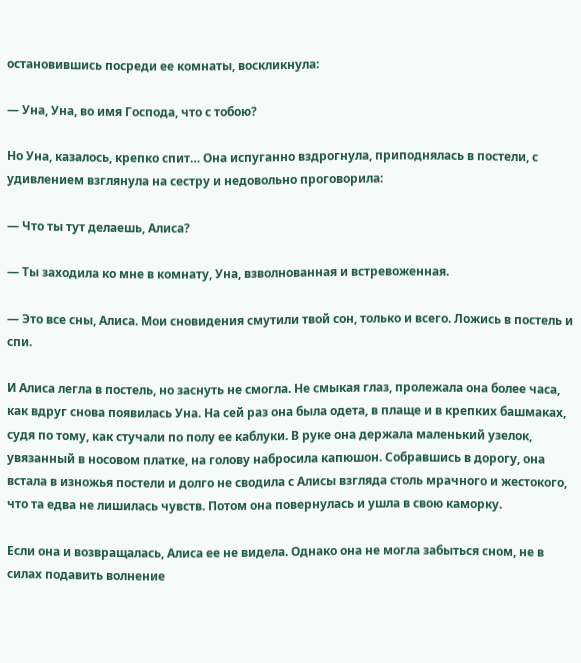остановившись посреди ее комнаты, воскликнула:

— Уна, Уна, во имя Господа, что с тобою?

Но Уна, казалось, крепко спит… Она испуганно вздрогнула, приподнялась в постели, с удивлением взглянула на сестру и недовольно проговорила:

— Что ты тут делаешь, Алиса?

— Ты заходила ко мне в комнату, Уна, взволнованная и встревоженная.

— Это все сны, Алиса. Мои сновидения смутили твой сон, только и всего. Ложись в постель и спи.

И Алиса легла в постель, но заснуть не смогла. Не смыкая глаз, пролежала она более часа, как вдруг снова появилась Уна. На сей раз она была одета, в плаще и в крепких башмаках, судя по тому, как стучали по полу ее каблуки. В руке она держала маленький узелок, увязанный в носовом платке, на голову набросила капюшон. Собравшись в дорогу, она встала в изножья постели и долго не сводила с Алисы взгляда столь мрачного и жестокого, что та едва не лишилась чувств. Потом она повернулась и ушла в свою каморку.

Если она и возвращалась, Алиса ее не видела. Однако она не могла забыться сном, не в силах подавить волнение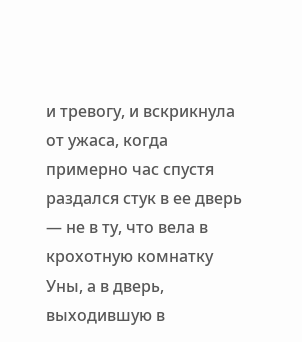и тревогу, и вскрикнула от ужаса, когда примерно час спустя раздался стук в ее дверь — не в ту, что вела в крохотную комнатку Уны, а в дверь, выходившую в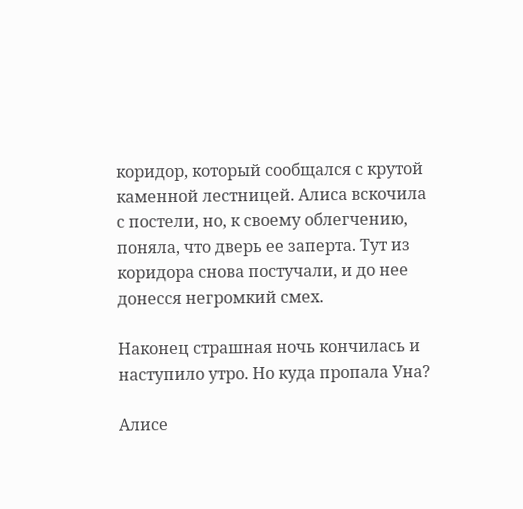коридор, который сообщался с крутой каменной лестницей. Алиса вскочила с постели, но, к своему облегчению, поняла, что дверь ее заперта. Тут из коридора снова постучали, и до нее донесся негромкий смех.

Наконец страшная ночь кончилась и наступило утро. Но куда пропала Уна?

Алисе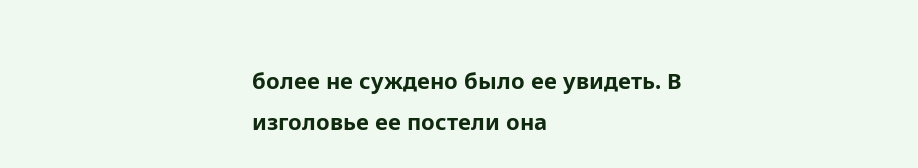более не суждено было ее увидеть. В изголовье ее постели она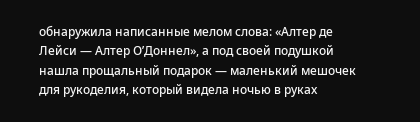обнаружила написанные мелом слова: «Алтер де Лейси — Алтер О’Доннел», а под своей подушкой нашла прощальный подарок — маленький мешочек для рукоделия, который видела ночью в руках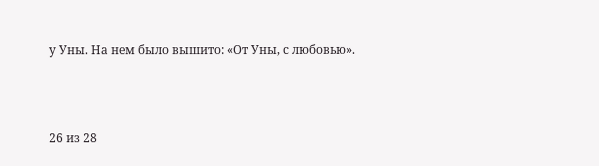у Уны. На нем было вышито: «От Уны, с любовью».



26 из 28